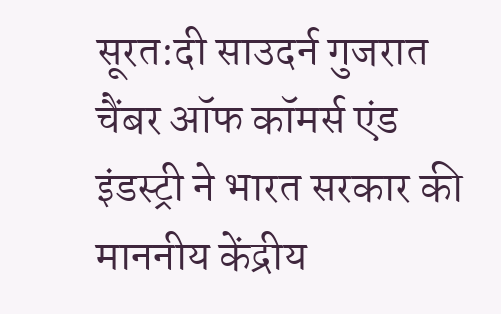सूरत:दी साउदर्न गुजरात चैंबर ऑफ कॉमर्स एंड इंडस्ट्री ने भारत सरकार की माननीय केंद्रीय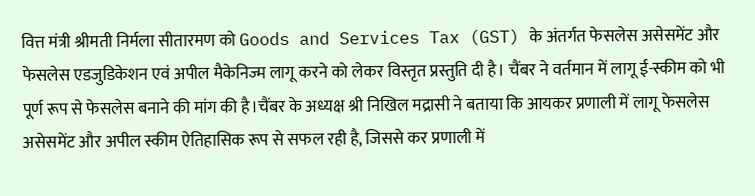वित्त मंत्री श्रीमती निर्मला सीतारमण को Goods and Services Tax (GST) के अंतर्गत फेसलेस असेसमेंट और फेसलेस एडजुडिकेशन एवं अपील मैकेनिज्म लागू करने को लेकर विस्तृत प्रस्तुति दी है। चैंबर ने वर्तमान में लागू ई-स्कीम को भी पूर्ण रूप से फेसलेस बनाने की मांग की है।चैंबर के अध्यक्ष श्री निखिल मद्रासी ने बताया कि आयकर प्रणाली में लागू फेसलेस असेसमेंट और अपील स्कीम ऐतिहासिक रूप से सफल रही है, जिससे कर प्रणाली में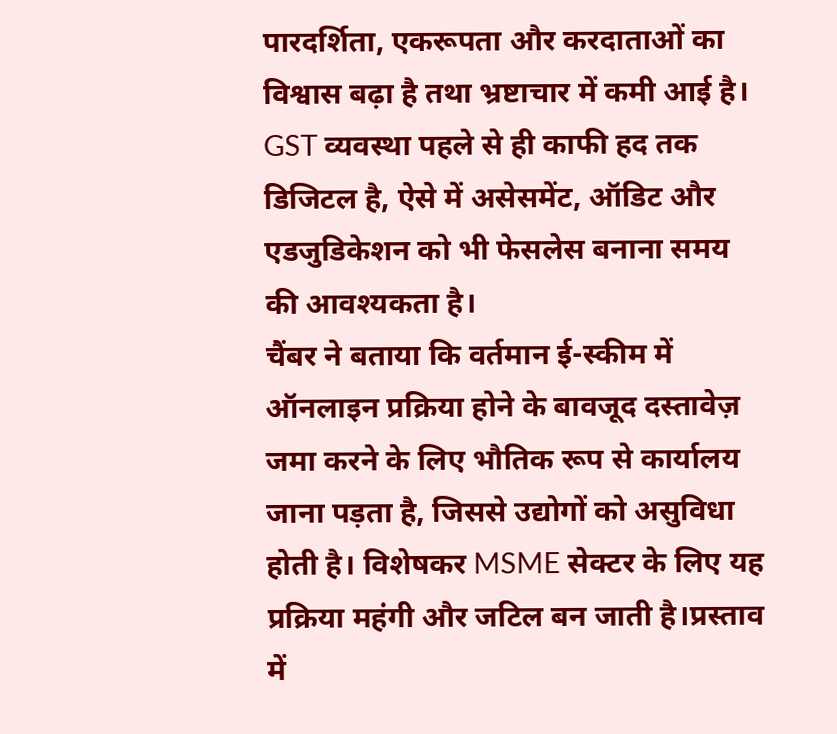पारदर्शिता, एकरूपता और करदाताओं का विश्वास बढ़ा है तथा भ्रष्टाचार में कमी आई है। GST व्यवस्था पहले से ही काफी हद तक डिजिटल है, ऐसे में असेसमेंट, ऑडिट और एडजुडिकेशन को भी फेसलेस बनाना समय की आवश्यकता है।
चैंबर ने बताया कि वर्तमान ई-स्कीम में ऑनलाइन प्रक्रिया होने के बावजूद दस्तावेज़ जमा करने के लिए भौतिक रूप से कार्यालय जाना पड़ता है, जिससे उद्योगों को असुविधा होती है। विशेषकर MSME सेक्टर के लिए यह प्रक्रिया महंगी और जटिल बन जाती है।प्रस्ताव में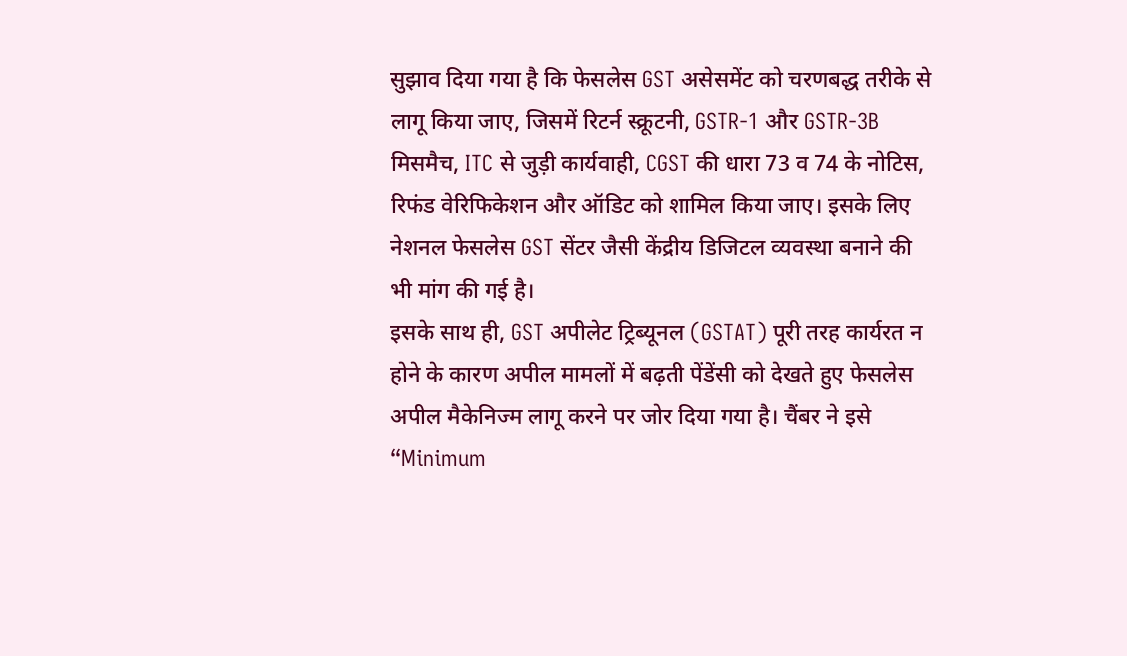सुझाव दिया गया है कि फेसलेस GST असेसमेंट को चरणबद्ध तरीके से लागू किया जाए, जिसमें रिटर्न स्क्रूटनी, GSTR-1 और GSTR-3B मिसमैच, ITC से जुड़ी कार्यवाही, CGST की धारा 73 व 74 के नोटिस, रिफंड वेरिफिकेशन और ऑडिट को शामिल किया जाए। इसके लिए नेशनल फेसलेस GST सेंटर जैसी केंद्रीय डिजिटल व्यवस्था बनाने की भी मांग की गई है।
इसके साथ ही, GST अपीलेट ट्रिब्यूनल (GSTAT) पूरी तरह कार्यरत न होने के कारण अपील मामलों में बढ़ती पेंडेंसी को देखते हुए फेसलेस अपील मैकेनिज्म लागू करने पर जोर दिया गया है। चैंबर ने इसे “Minimum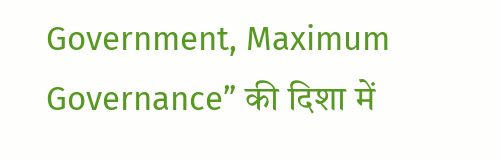Government, Maximum Governance” की दिशा में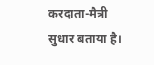करदाता-मैत्री सुधार बताया है।